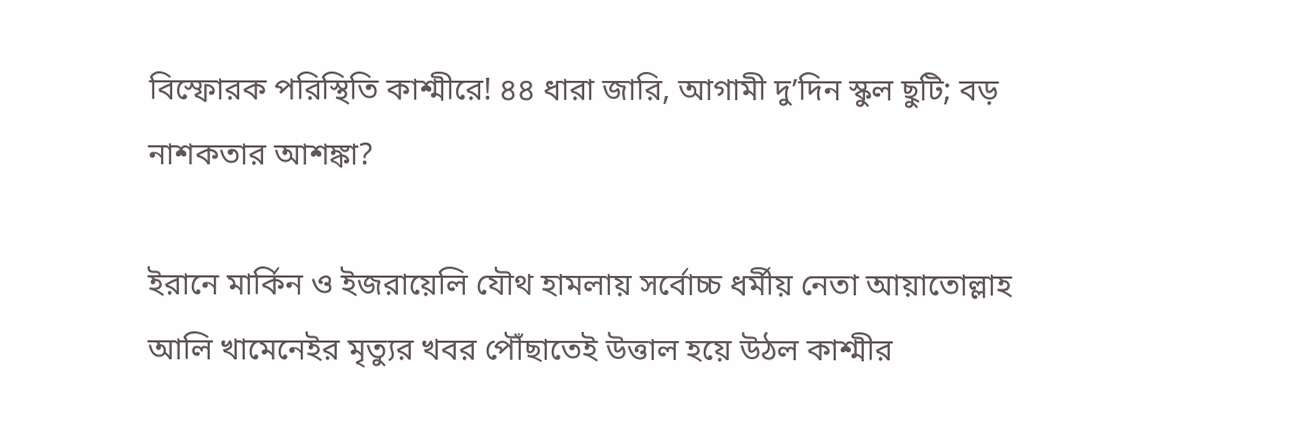বিস্ফোরক পরিস্থিতি কাশ্মীরে! ৪৪ ধারা জারি, আগামী দু’দিন স্কুল ছুটি; বড় নাশকতার আশঙ্কা?

ইরানে মার্কিন ও ইজরায়েলি যৌথ হামলায় সর্বোচ্চ ধর্মীয় নেতা আয়াতোল্লাহ আলি খামেনেইর মৃত্যুর খবর পৌঁছাতেই উত্তাল হয়ে উঠল কাশ্মীর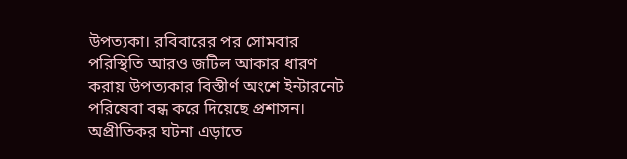উপত্যকা। রবিবারের পর সোমবার পরিস্থিতি আরও জটিল আকার ধারণ করায় উপত্যকার বিস্তীর্ণ অংশে ইন্টারনেট পরিষেবা বন্ধ করে দিয়েছে প্রশাসন। অপ্রীতিকর ঘটনা এড়াতে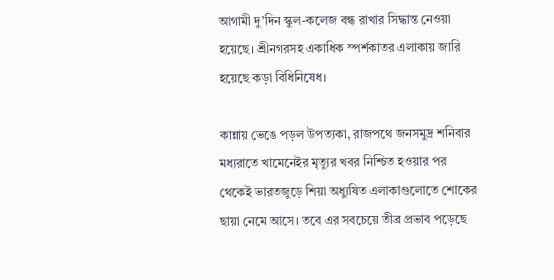আগামী দু’দিন স্কুল-কলেজ বন্ধ রাখার সিদ্ধান্ত নেওয়া হয়েছে। শ্রীনগরসহ একাধিক স্পর্শকাতর এলাকায় জারি হয়েছে কড়া বিধিনিষেধ।

কান্নায় ভেঙে পড়ল উপত্যকা, রাজপথে জনসমুদ্র শনিবার মধ্যরাতে খামেনেইর মৃত্যুর খবর নিশ্চিত হওয়ার পর থেকেই ভারতজুড়ে শিয়া অধ্যুষিত এলাকাগুলোতে শোকের ছায়া নেমে আসে। তবে এর সবচেয়ে তীব্র প্রভাব পড়েছে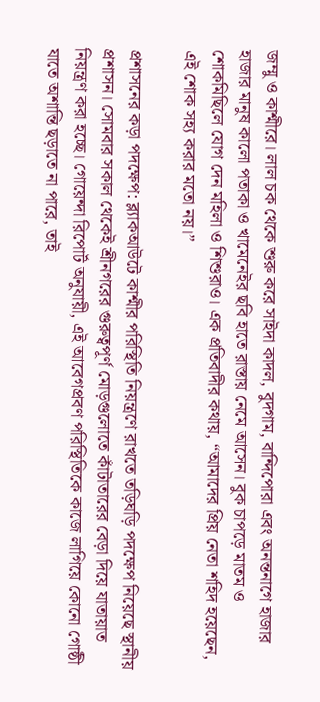জম্মু ও কাশ্মীরে। লাল চক থেকে শুরু করে সাইদা কাদল, বুদগাম, বান্দিপোরা এবং অনন্তনাগে হাজার হাজার মানুষ কালো পতাকা ও খামেনেইর ছবি হাতে রাস্তায় নেমে আসেন। বুক চাপড়ে মাতম ও শোকমিছিলে যোগ দেন মহিলা ও শিশুরাও। এক প্রতিবাদীর কথায়, “আমাদের প্রিয় নেতা শহিদ হয়েছেন, এই শোক সহ্য করার মতো নয়।”

প্রশাসনের কড়া পদক্ষেপ: ব্ল্যাকআউটে কাশ্মীর পরিস্থিতি নিয়ন্ত্রণে রাখতে তড়িঘড়ি পদক্ষেপ নিয়েছে স্থানীয় প্রশাসন। সোমবার সকাল থেকেই শ্রীনগরের গুরুত্বপূর্ণ মোড়গুলোতে কাঁটাতারের বেড়া দিয়ে যাতায়াত নিয়ন্ত্রণ করা হচ্ছে। গোয়েন্দা রিপোর্ট অনুযায়ী, এই আবেগপ্রবণ পরিস্থিতিকে কাজে লাগিয়ে কোনো গোষ্ঠী যাতে অশান্তি ছড়াতে না পারে, তাই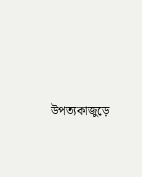উপত্যকাজুড়ে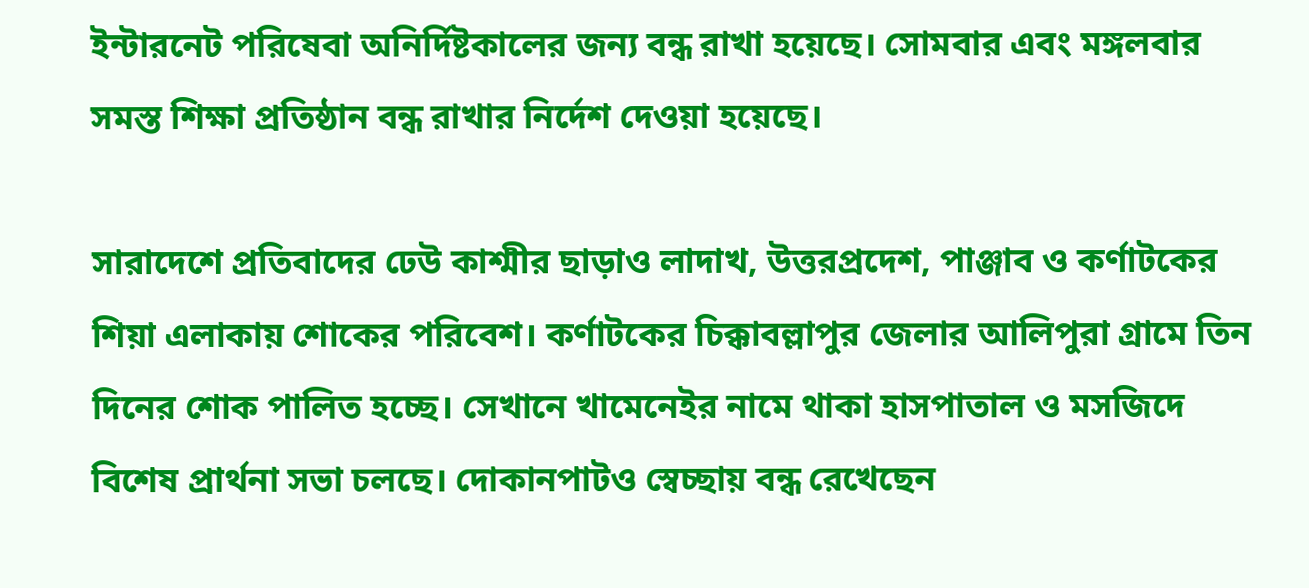ইন্টারনেট পরিষেবা অনির্দিষ্টকালের জন্য বন্ধ রাখা হয়েছে। সোমবার এবং মঙ্গলবার সমস্ত শিক্ষা প্রতিষ্ঠান বন্ধ রাখার নির্দেশ দেওয়া হয়েছে।

সারাদেশে প্রতিবাদের ঢেউ কাশ্মীর ছাড়াও লাদাখ, উত্তরপ্রদেশ, পাঞ্জাব ও কর্ণাটকের শিয়া এলাকায় শোকের পরিবেশ। কর্ণাটকের চিক্কাবল্লাপুর জেলার আলিপুরা গ্রামে তিন দিনের শোক পালিত হচ্ছে। সেখানে খামেনেইর নামে থাকা হাসপাতাল ও মসজিদে বিশেষ প্রার্থনা সভা চলছে। দোকানপাটও স্বেচ্ছায় বন্ধ রেখেছেন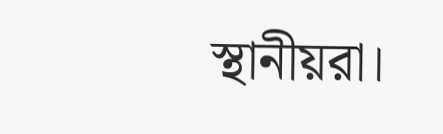স্থানীয়রা।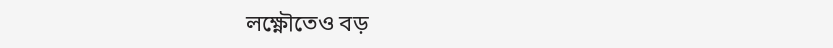লক্ষ্ণৌতেও বড়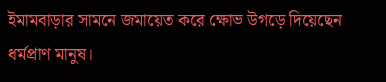ইমামবাড়ার সামনে জমায়েত করে ক্ষোভ উগড়ে দিয়েছেন ধর্মপ্রাণ মানুষ।